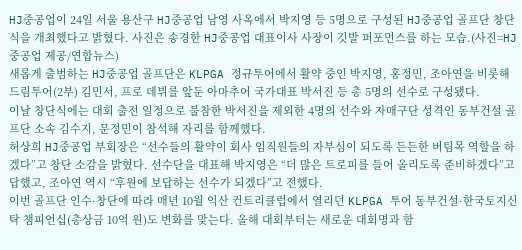HJ중공업이 24일 서울 용산구 HJ중공업 남영 사옥에서 박지영 등 5명으로 구성된 HJ중공업 골프단 창단식을 개최했다고 밝혔다. 사진은 송경한 HJ중공업 대표이사 사장이 깃발 퍼포먼스를 하는 모습.(사진=HJ중공업 제공/연합뉴스)
새롭게 출범하는 HJ중공업 골프단은 KLPGA 정규투어에서 활약 중인 박지영, 홍정민, 조아연을 비롯해 드림투어(2부) 김민서, 프로 데뷔를 앞둔 아마추어 국가대표 박서진 등 총 5명의 선수로 구성됐다.
이날 창단식에는 대회 출전 일정으로 불참한 박서진을 제외한 4명의 선수와 자매구단 성격인 동부건설 골프단 소속 김수지, 문정민이 참석해 자리를 함께했다.
허상희 HJ중공업 부회장은 “선수들의 활약이 회사 임직원들의 자부심이 되도록 든든한 버팀목 역할을 하겠다”고 창단 소감을 밝혔다. 선수단을 대표해 박지영은 “더 많은 트로피를 들어 올리도록 준비하겠다”고 답했고, 조아연 역시 “후원에 보답하는 선수가 되겠다”고 전했다.
이번 골프단 인수·창단에 따라 매년 10월 익산 컨트리클럽에서 열리던 KLPGA 투어 동부건설·한국토지신탁 챔피언십(총상금 10억 원)도 변화를 맞는다. 올해 대회부터는 새로운 대회명과 함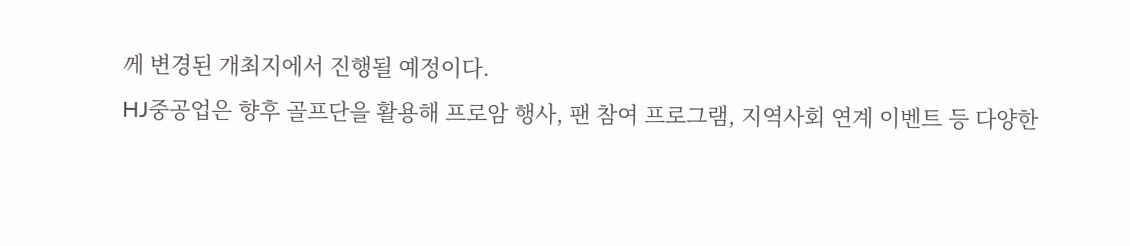께 변경된 개최지에서 진행될 예정이다.
HJ중공업은 향후 골프단을 활용해 프로암 행사, 팬 참여 프로그램, 지역사회 연계 이벤트 등 다양한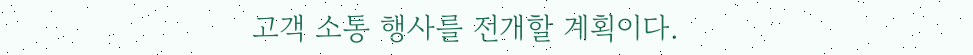고객 소통 행사를 전개할 계획이다.